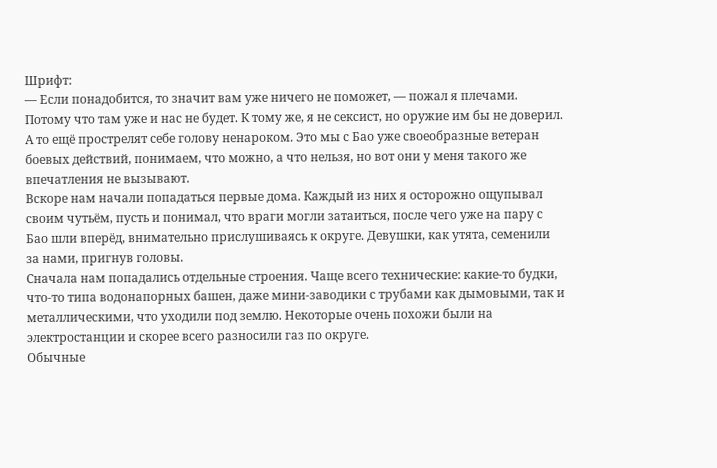Шрифт:
— Если понадобится, то значит вам уже ничего не поможет, — пожал я плечами.
Потому что там уже и нас не будет. К тому же, я не сексист, но оружие им бы не доверил. А то ещё прострелят себе голову ненароком. Это мы с Бао уже своеобразные ветеран боевых действий, понимаем, что можно, а что нельзя, но вот они у меня такого же впечатления не вызывают.
Вскоре нам начали попадаться первые дома. Каждый из них я осторожно ощупывал своим чутьём, пусть и понимал, что враги могли затаиться, после чего уже на пару с Бао шли вперёд, внимательно прислушиваясь к округе. Девушки, как утята, семенили за нами, пригнув головы.
Сначала нам попадались отдельные строения. Чаще всего технические: какие-то будки, что-то типа водонапорных башен, даже мини-заводики с трубами как дымовыми, так и металлическими, что уходили под землю. Некоторые очень похожи были на электростанции и скорее всего разносили газ по округе.
Обычные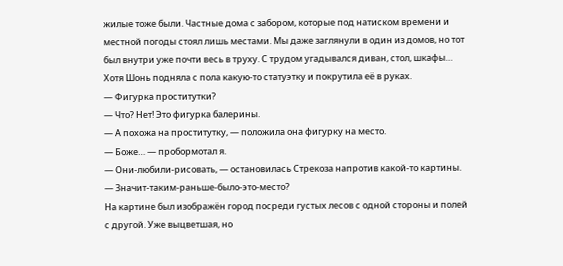жилые тоже были. Частные дома с забором, которые под натиском времени и местной погоды стоял лишь местами. Мы даже заглянули в один из домов, но тот был внутри уже почти весь в труху. С трудом угадывался диван, стол, шкафы… Хотя Шонь подняла с пола какую-то статуэтку и покрутила её в руках.
— Фигурка проститутки?
— Что? Нет! Это фигурка балерины.
— А похожа на проститутку, — положила она фигурку на место.
— Боже… — пробормотал я.
— Они-любили-рисовать, — остановилась Стрекоза напротив какой-то картины. — Значит-таким-раньше-было-это-место?
На картине был изображён город посреди густых лесов с одной стороны и полей с другой. Уже выцветшая, но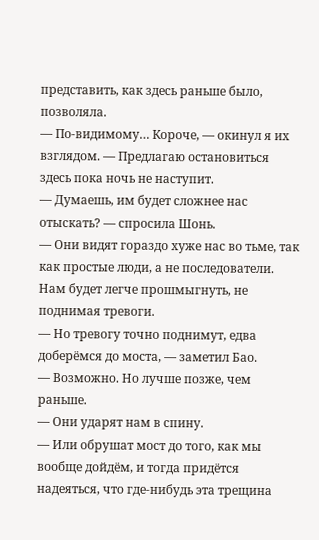представить, как здесь раньше было, позволяла.
— По-видимому… Короче, — окинул я их взглядом. — Предлагаю остановиться здесь пока ночь не наступит.
— Думаешь, им будет сложнее нас отыскать? — спросила Шонь.
— Они видят гораздо хуже нас во тьме, так как простые люди, а не последователи. Нам будет легче прошмыгнуть, не поднимая тревоги.
— Но тревогу точно поднимут, едва доберёмся до моста, — заметил Бао.
— Возможно. Но лучше позже, чем раньше.
— Они ударят нам в спину.
— Или обрушат мост до того, как мы вообще дойдём, и тогда придётся надеяться, что где-нибудь эта трещина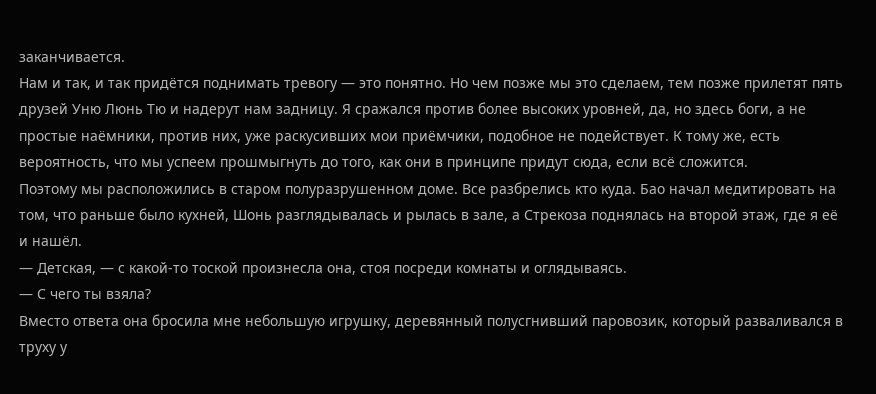заканчивается.
Нам и так, и так придётся поднимать тревогу — это понятно. Но чем позже мы это сделаем, тем позже прилетят пять друзей Уню Люнь Тю и надерут нам задницу. Я сражался против более высоких уровней, да, но здесь боги, а не простые наёмники, против них, уже раскусивших мои приёмчики, подобное не подействует. К тому же, есть вероятность, что мы успеем прошмыгнуть до того, как они в принципе придут сюда, если всё сложится.
Поэтому мы расположились в старом полуразрушенном доме. Все разбрелись кто куда. Бао начал медитировать на том, что раньше было кухней, Шонь разглядывалась и рылась в зале, а Стрекоза поднялась на второй этаж, где я её и нашёл.
— Детская, — с какой-то тоской произнесла она, стоя посреди комнаты и оглядываясь.
— С чего ты взяла?
Вместо ответа она бросила мне небольшую игрушку, деревянный полусгнивший паровозик, который разваливался в труху у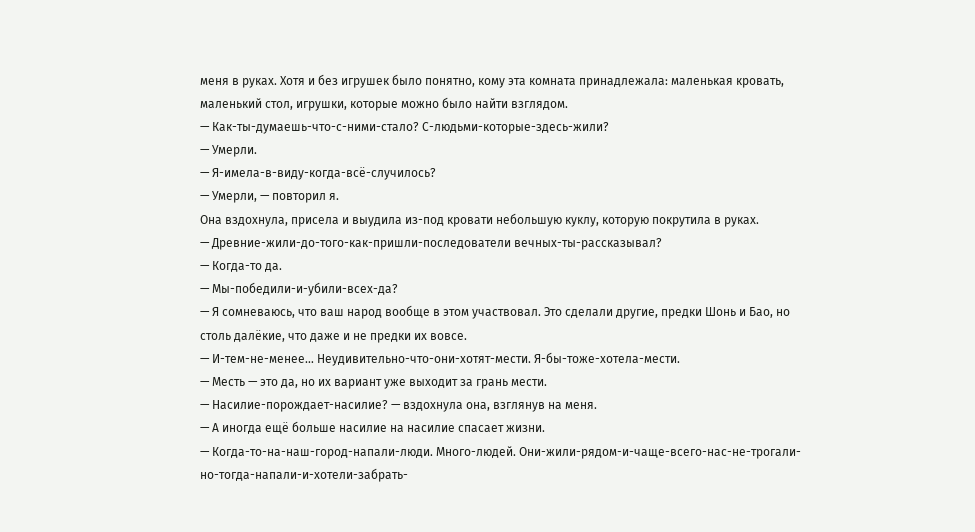меня в руках. Хотя и без игрушек было понятно, кому эта комната принадлежала: маленькая кровать, маленький стол, игрушки, которые можно было найти взглядом.
— Как-ты-думаешь-что-с-ними-стало? С-людьми-которые-здесь-жили?
— Умерли.
— Я-имела-в-виду-когда-всё-случилось?
— Умерли, — повторил я.
Она вздохнула, присела и выудила из-под кровати небольшую куклу, которую покрутила в руках.
— Древние-жили-до-того-как-пришли-последователи вечных-ты-рассказывал?
— Когда-то да.
— Мы-победили-и-убили-всех-да?
— Я сомневаюсь, что ваш народ вообще в этом участвовал. Это сделали другие, предки Шонь и Бао, но столь далёкие, что даже и не предки их вовсе.
— И-тем-не-менее… Неудивительно-что-они-хотят-мести. Я-бы-тоже-хотела-мести.
— Месть — это да, но их вариант уже выходит за грань мести.
— Насилие-порождает-насилие? — вздохнула она, взглянув на меня.
— А иногда ещё больше насилие на насилие спасает жизни.
— Когда-то-на-наш-город-напали-люди. Много-людей. Они-жили-рядом-и-чаще-всего-нас-не-трогали-но-тогда-напали-и-хотели-забрать-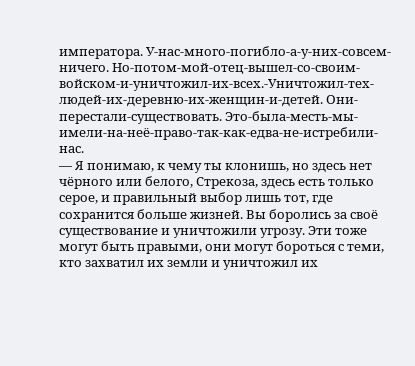императора. У-нас-много-погибло-а-у-них-совсем-ничего. Но-потом-мой-отец-вышел-со-своим-войском-и-уничтожил-их-всех.-Уничтожил-тех-людей-их-деревню-их-женщин-и-детей. Они-перестали-существовать. Это-была-месть-мы-имели-на-неё-право-так-как-едва-не-истребили-нас.
— Я понимаю, к чему ты клонишь, но здесь нет чёрного или белого, Стрекоза, здесь есть только серое, и правильный выбор лишь тот, где сохранится больше жизней. Вы боролись за своё существование и уничтожили угрозу. Эти тоже могут быть правыми, они могут бороться с теми, кто захватил их земли и уничтожил их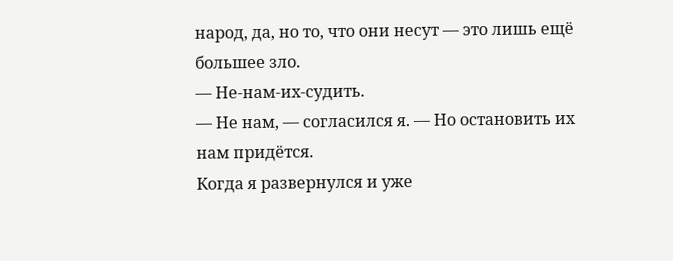народ, да, но то, что они несут — это лишь ещё большее зло.
— Не-нам-их-судить.
— Не нам, — согласился я. — Но остановить их нам придётся.
Когда я развернулся и уже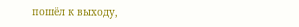пошёл к выходу,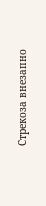Стрекоза внезапно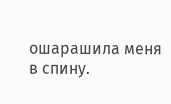ошарашила меня в спину.